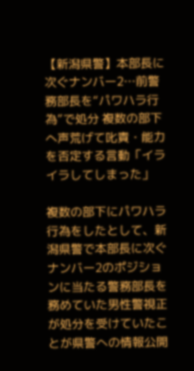【新潟県警】本部長に次ぐナンバー2…前警務部長を“パワハラ行為”で処分 複数の部下へ声荒げて叱責・能力を否定する言動「イライラしてしまった」

複数の部下にパワハラ行為をしたとして、新潟県警で本部長に次ぐナンバー2のポジションに当たる警務部長を務めていた男性警視正が処分を受けていたことが県警への情報公開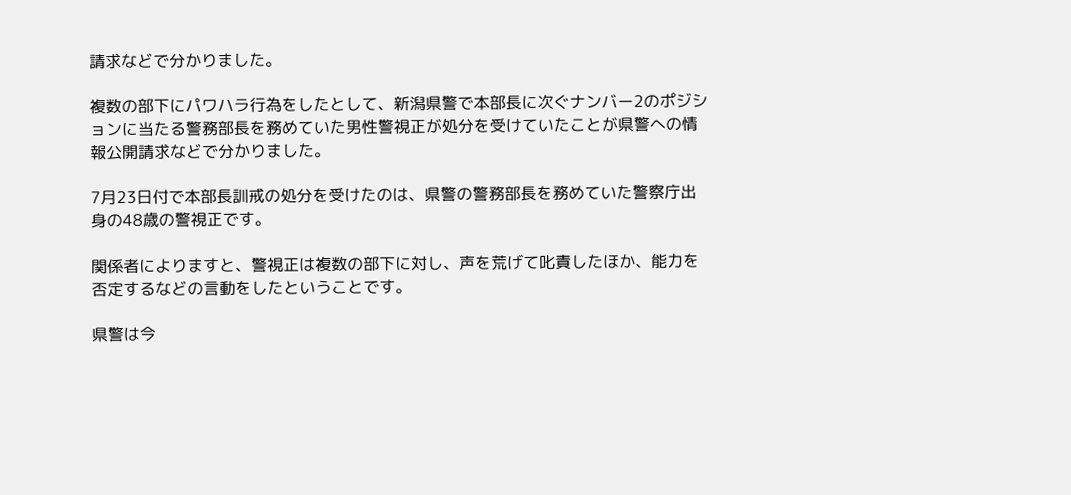請求などで分かりました。

複数の部下にパワハラ行為をしたとして、新潟県警で本部長に次ぐナンバー2のポジションに当たる警務部長を務めていた男性警視正が処分を受けていたことが県警への情報公開請求などで分かりました。

7月23日付で本部長訓戒の処分を受けたのは、県警の警務部長を務めていた警察庁出身の48歳の警視正です。

関係者によりますと、警視正は複数の部下に対し、声を荒げて叱責したほか、能力を否定するなどの言動をしたということです。

県警は今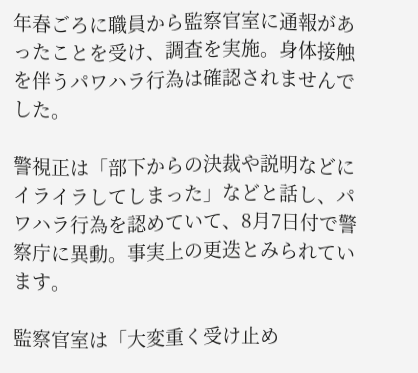年春ごろに職員から監察官室に通報があったことを受け、調査を実施。身体接触を伴うパワハラ行為は確認されませんでした。

警視正は「部下からの決裁や説明などにイライラしてしまった」などと話し、パワハラ行為を認めていて、8月7日付で警察庁に異動。事実上の更迭とみられています。

監察官室は「大変重く受け止め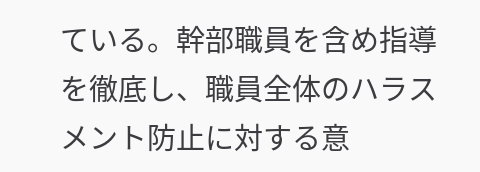ている。幹部職員を含め指導を徹底し、職員全体のハラスメント防止に対する意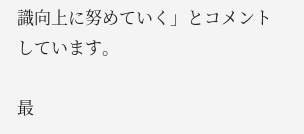識向上に努めていく」とコメントしています。

最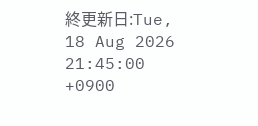終更新日:Tue, 18 Aug 2026 21:45:00 +0900